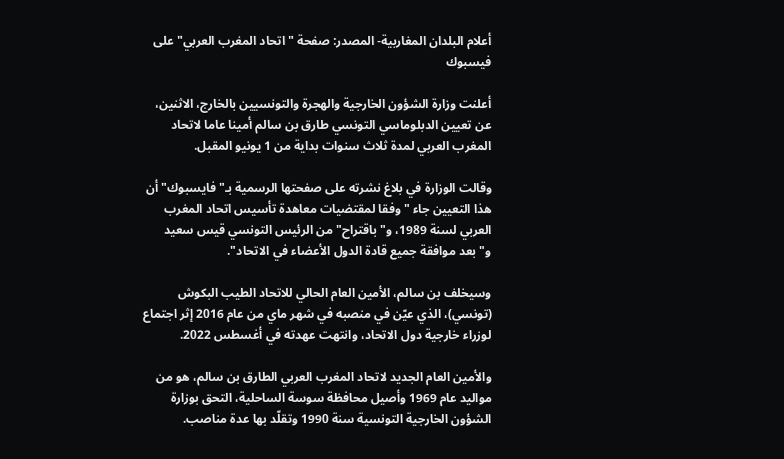أعلام البلدان المغاربية- المصدر: صفحة "اتحاد المغرب العربي" على فيسبوك

أعلنت وزارة الشؤون الخارجية والهجرة والتونسيين بالخارج، الاثنين، عن تعيين الدبلوماسي التونسي طارق بن سالم أمينا عاما لاتحاد المغرب العربي لمدة ثلاث سنوات بداية من 1 يونيو المقبل.

وقالت الوزارة في بلاغ نشرته على صفحتها الرسمية بـ"فايسبوك" أن هذا التعيين جاء "وفقا لمقتضيات معاهدة تأسيس اتحاد المغرب العربي لسنة 1989، و"باقتراح" من الرئيس التونسي قيس سعيد و"بعد موافقة جميع قادة الدول الأعضاء في الاتحاد".

وسيخلف بن سالم، الأمين العام الحالي للاتحاد الطيب البكوش (تونسي)، الذي عيّن في منصبه في شهر ماي من عام 2016 إثر اجتماع لوزراء خارجية دول الاتحاد، وانتهت عهدته في أغسطس 2022.

والأمين العام الجديد لاتحاد المغرب العربي الطارق بن سالم، هو من مواليد عام 1969 وأصيل محافظة سوسة الساحلية، التحق بوزارة الشؤون الخارجية التونسية سنة 1990 وتقلّد بها عدة مناصب.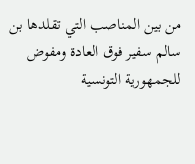من بين المناصب التي تقلدها بن سالم سفير فوق العادة ومفوض للجمهورية التونسية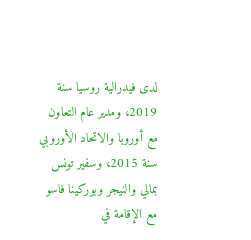لدى فيدرالية روسيا سنة 2019، ومدير عام التعاون مع أوروبا والاتحاد الأوروبي سنة 2015، وسفير تونس بمالي والنيجر وبوركينا فاسو مع الإقامة في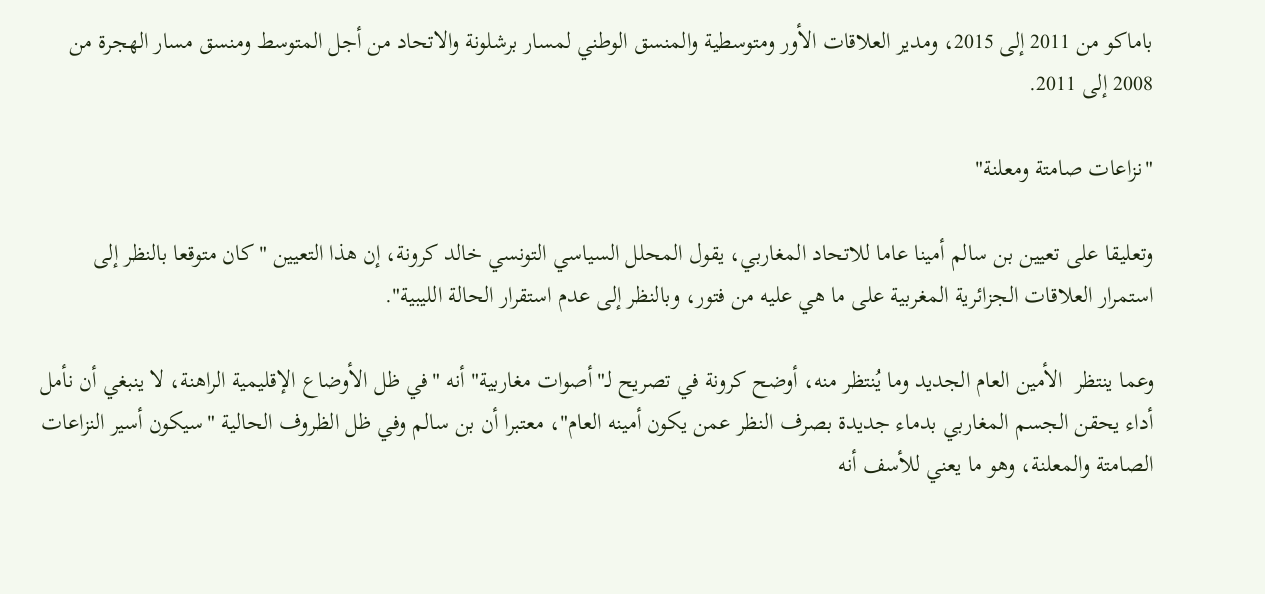باماكو من 2011 إلى 2015، ومدير العلاقات الأور ومتوسطية والمنسق الوطني لمسار برشلونة والاتحاد من أجل المتوسط ومنسق مسار الهجرة من 2008 إلى 2011.

"نزاعات صامتة ومعلنة"

وتعليقا على تعيين بن سالم أمينا عاما للاتحاد المغاربي، يقول المحلل السياسي التونسي خالد كرونة، إن هذا التعيين "كان متوقعا بالنظر إلى استمرار العلاقات الجزائرية المغربية على ما هي عليه من فتور، وبالنظر إلى عدم استقرار الحالة الليبية".

وعما ينتظر  الأمين العام الجديد وما يُنتظر منه، أوضح كرونة في تصريح لـ"أصوات مغاربية" أنه "في ظل الأوضاع الإقليمية الراهنة، لا ينبغي أن نأمل أداء يحقن الجسم المغاربي بدماء جديدة بصرف النظر عمن يكون أمينه العام"، معتبرا أن بن سالم وفي ظل الظروف الحالية "سيكون أسير النزاعات الصامتة والمعلنة، وهو ما يعني للأسف أنه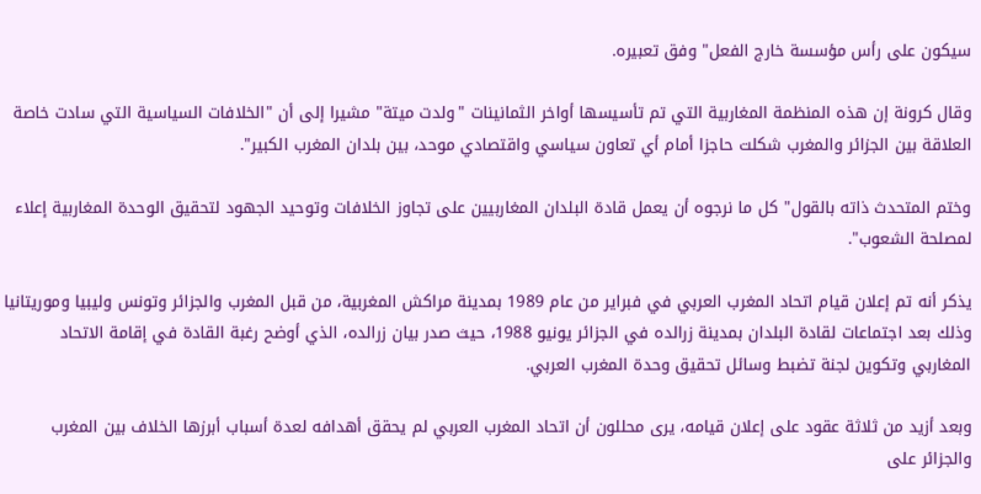سيكون على رأس مؤسسة خارج الفعل" وفق تعبيره.

وقال كرونة إن هذه المنظمة المغاربية التي تم تأسيسها أواخر الثمانينات "ولدت ميتة" مشيرا إلى أن "الخلافات السياسية التي سادت خاصة العلاقة بين الجزائر والمغرب شكلت حاجزا أمام أي تعاون سياسي واقتصادي موحد، بين بلدان المغرب الكبير".

وختم المتحدث ذاته بالقول" كل ما نرجوه أن يعمل قادة البلدان المغاربيين على تجاوز الخلافات وتوحيد الجهود لتحقيق الوحدة المغاربية إعلاء لمصلحة الشعوب".

يذكر أنه تم إعلان قيام اتحاد المغرب العربي في فبراير من عام 1989 بمدينة مراكش المغربية، من قبل المغرب والجزائر وتونس وليبيا وموريتانيا وذلك بعد اجتماعات لقادة البلدان بمدينة زرالده في الجزائر يونيو 1988، حيث صدر بيان زرالده، الذي أوضح رغبة القادة في إقامة الاتحاد المغاربي وتكوين لجنة تضبط وسائل تحقيق وحدة المغرب العربي.

وبعد أزيد من ثلاثة عقود على إعلان قيامه، يرى محللون أن اتحاد المغرب العربي لم يحقق أهدافه لعدة أسباب أبرزها الخلاف بين المغرب والجزائر على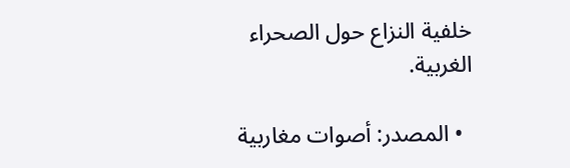خلفية النزاع حول الصحراء الغربية.

  • المصدر: أصوات مغاربية